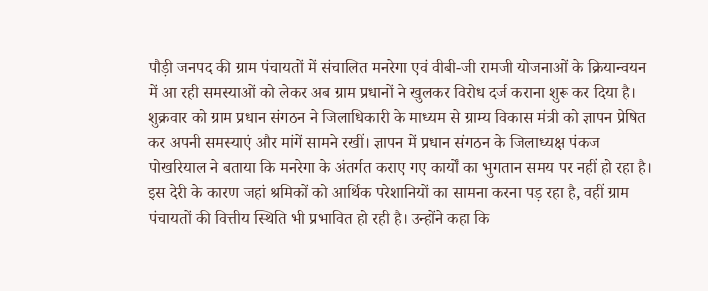पौड़ी जनपद की ग्राम पंचायतों में संचालित मनरेगा एवं वीबी-जी रामजी योजनाओं के क्रियान्वयन में आ रही समस्याओं को लेकर अब ग्राम प्रधानों ने खुलकर विरोध दर्ज कराना शुरू कर दिया है। शुक्रवार को ग्राम प्रधान संगठन ने जिलाधिकारी के माध्यम से ग्राम्य विकास मंत्री को ज्ञापन प्रेषित कर अपनी समस्याएं और मांगें सामने रखीं। ज्ञापन में प्रधान संगठन के जिलाध्यक्ष पंकज पोखरियाल ने बताया कि मनरेगा के अंतर्गत कराए गए कार्यों का भुगतान समय पर नहीं हो रहा है। इस देरी के कारण जहां श्रमिकों को आर्थिक परेशानियों का सामना करना पड़ रहा है, वहीं ग्राम पंचायतों की वित्तीय स्थिति भी प्रभावित हो रही है। उन्होंने कहा कि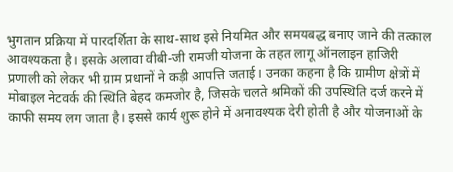भुगतान प्रक्रिया में पारदर्शिता के साथ-साथ इसे नियमित और समयबद्ध बनाए जाने की तत्काल आवश्यकता है। इसके अलावा वीबी-जी रामजी योजना के तहत लागू ऑनलाइन हाजिरी प्रणाली को लेकर भी ग्राम प्रधानों ने कड़ी आपत्ति जताई। उनका कहना है कि ग्रामीण क्षेत्रों में मोबाइल नेटवर्क की स्थिति बेहद कमजोर है, जिसके चलते श्रमिकों की उपस्थिति दर्ज करने में काफी समय लग जाता है। इससे कार्य शुरू होने में अनावश्यक देरी होती है और योजनाओं के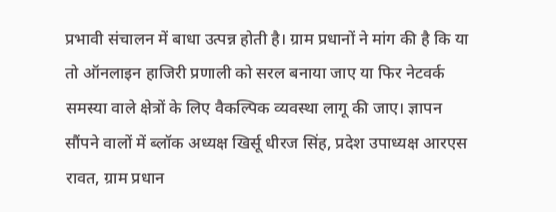प्रभावी संचालन में बाधा उत्पन्न होती है। ग्राम प्रधानों ने मांग की है कि या तो ऑनलाइन हाजिरी प्रणाली को सरल बनाया जाए या फिर नेटवर्क समस्या वाले क्षेत्रों के लिए वैकल्पिक व्यवस्था लागू की जाए। ज्ञापन सौंपने वालों में ब्लॉक अध्यक्ष खिर्सू धीरज सिंह, प्रदेश उपाध्यक्ष आरएस रावत, ग्राम प्रधान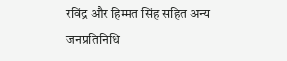रविंद्र और हिम्मत सिंह सहित अन्य जनप्रतिनिधि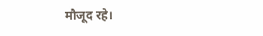मौजूद रहे।